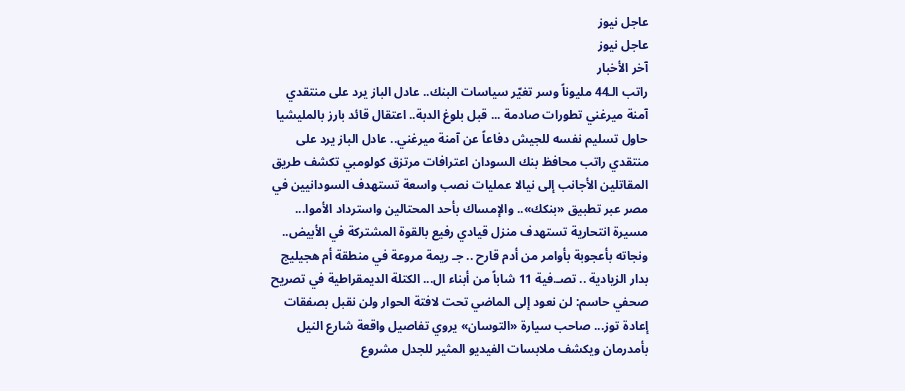عاجل نيوز
عاجل نيوز
آخر الأخبار
راتب الـ44 مليوناً وسر تغيّر سياسات البنك.. عادل الباز يرد على منتقدي آمنة ميرغني تطورات صادمة ... قبل بلوغ الدبة.. اعتقال قائد بارز بالمليشيا حاول تسليم نفسه للجيش دفاعاً عن آمنة ميرغني.. عادل الباز يرد على منتقدي راتب محافظ بنك السودان اعترافات مرتزق كولومبي تكشف طريق المقاتلين الأجانب إلى نيالا عمليات نصب واسعة تستهدف السودانيين في مصر عبر تطبيق «بنكك».. والإمساك بأحد المحتالين واسترداد الأموا... مسيرة انتحارية تستهدف منزل قيادي رفيع بالقوة المشتركة في الأبيض.. ونجاته بأعجوبة بأوامر من أدم قارح .. جـ ريمة مروعة في منطقة أم هجيليج بدار الزيادية .. تصـ.فية 11 شاباً من أبناء ال... الكتلة الديمقراطية في تصريح صحفي حاسم: لن نعود إلى الماضي تحت لافتة الحوار ولن نقبل بصفقات إعادة توز... صاحب سيارة «التوسان» يروي تفاصيل واقعة شارع النيل بأمدرمان ويكشف ملابسات الفيديو المثير للجدل مشروع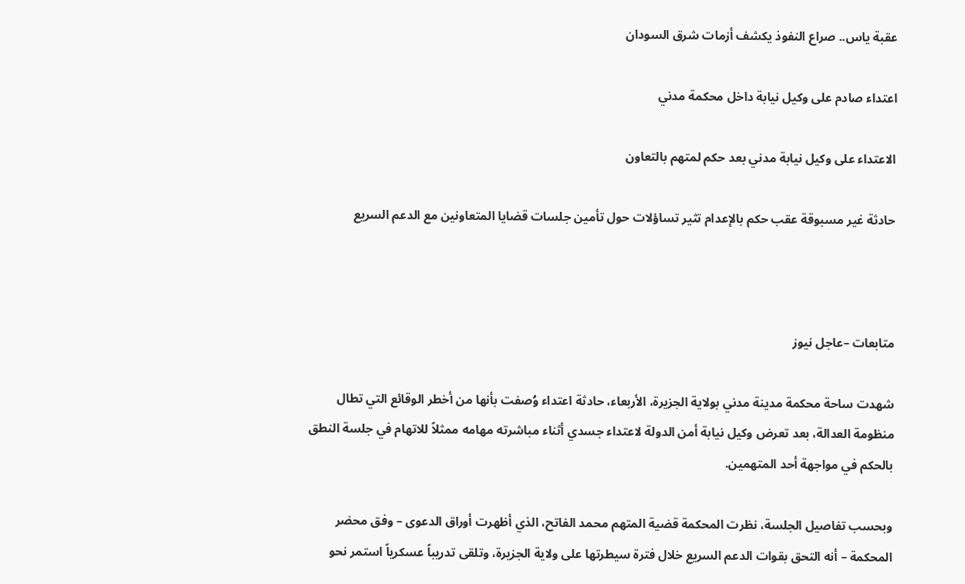عقبة ياس.. صراع النفوذ يكشف أزمات شرق السودان

اعتداء صادم على وكيل نيابة داخل محكمة مدني

الاعتداء على وكيل نيابة مدني بعد حكم لمتهم بالتعاون

حادثة غير مسبوقة عقب حكم بالإعدام تثير تساؤلات حول تأمين جلسات قضايا المتعاونين مع الدعم السريع



متابعات –عاجل نيوز

شهدت ساحة محكمة مدينة مدني بولاية الجزيرة، الأربعاء، حادثة اعتداء وُصفت بأنها من أخطر الوقائع التي تطال منظومة العدالة، بعد تعرض وكيل نيابة أمن الدولة لاعتداء جسدي أثناء مباشرته مهامه ممثلاً للاتهام في جلسة النطق بالحكم في مواجهة أحد المتهمين.

وبحسب تفاصيل الجلسة، نظرت المحكمة قضية المتهم محمد الفاتح، الذي أظهرت أوراق الدعوى – وفق محضر المحكمة – أنه التحق بقوات الدعم السريع خلال فترة سيطرتها على ولاية الجزيرة، وتلقى تدريباً عسكرياً استمر نحو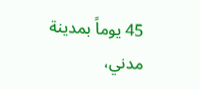45 يوماً بمدينة مدني،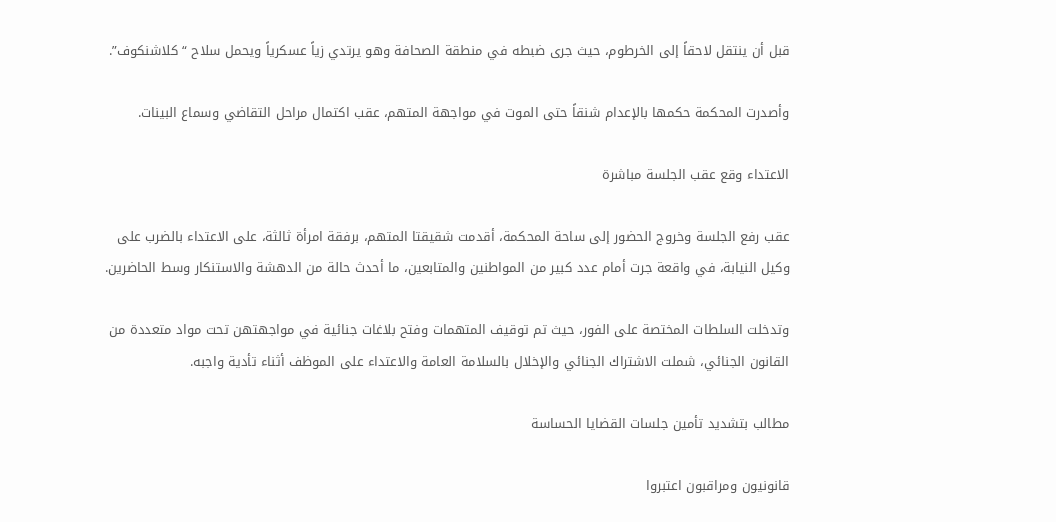قبل أن ينتقل لاحقاً إلى الخرطوم، حيث جرى ضبطه في منطقة الصحافة وهو يرتدي زياً عسكرياً ويحمل سلاح “كلاشنكوف”.

وأصدرت المحكمة حكمها بالإعدام شنقاً حتى الموت في مواجهة المتهم، عقب اكتمال مراحل التقاضي وسماع البينات.

الاعتداء وقع عقب الجلسة مباشرة

عقب رفع الجلسة وخروج الحضور إلى ساحة المحكمة، أقدمت شقيقتا المتهم، برفقة امرأة ثالثة، على الاعتداء بالضرب على وكيل النيابة، في واقعة جرت أمام عدد كبير من المواطنين والمتابعين، ما أحدث حالة من الدهشة والاستنكار وسط الحاضرين.

وتدخلت السلطات المختصة على الفور، حيث تم توقيف المتهمات وفتح بلاغات جنائية في مواجهتهن تحت مواد متعددة من القانون الجنائي، شملت الاشتراك الجنائي والإخلال بالسلامة العامة والاعتداء على الموظف أثناء تأدية واجبه.

مطالب بتشديد تأمين جلسات القضايا الحساسة

قانونيون ومراقبون اعتبروا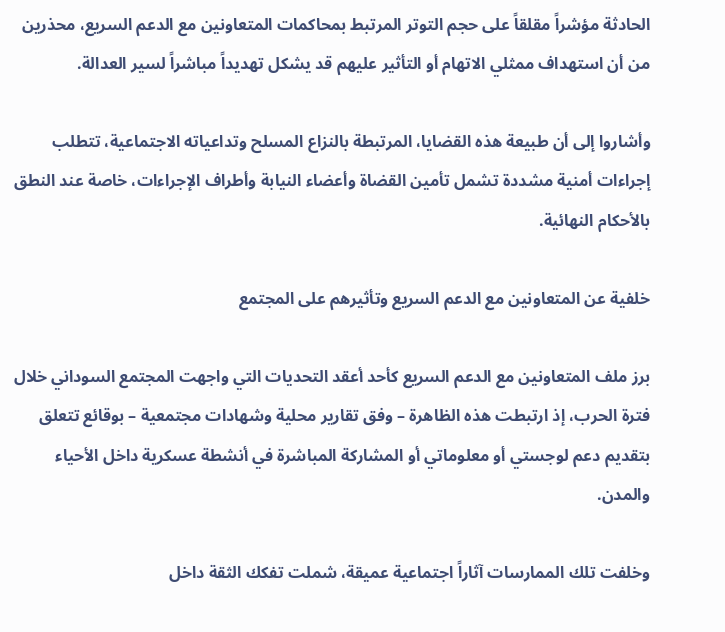الحادثة مؤشراً مقلقاً على حجم التوتر المرتبط بمحاكمات المتعاونين مع الدعم السريع، محذرين من أن استهداف ممثلي الاتهام أو التأثير عليهم قد يشكل تهديداً مباشراً لسير العدالة.

وأشاروا إلى أن طبيعة هذه القضايا، المرتبطة بالنزاع المسلح وتداعياته الاجتماعية، تتطلب إجراءات أمنية مشددة تشمل تأمين القضاة وأعضاء النيابة وأطراف الإجراءات، خاصة عند النطق بالأحكام النهائية.

خلفية عن المتعاونين مع الدعم السريع وتأثيرهم على المجتمع

برز ملف المتعاونين مع الدعم السريع كأحد أعقد التحديات التي واجهت المجتمع السوداني خلال فترة الحرب، إذ ارتبطت هذه الظاهرة – وفق تقارير محلية وشهادات مجتمعية – بوقائع تتعلق بتقديم دعم لوجستي أو معلوماتي أو المشاركة المباشرة في أنشطة عسكرية داخل الأحياء والمدن.

وخلفت تلك الممارسات آثاراً اجتماعية عميقة، شملت تفكك الثقة داخل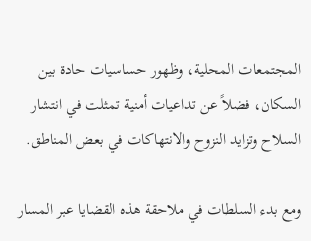المجتمعات المحلية، وظهور حساسيات حادة بين السكان، فضلاً عن تداعيات أمنية تمثلت في انتشار السلاح وتزايد النزوح والانتهاكات في بعض المناطق.

ومع بدء السلطات في ملاحقة هذه القضايا عبر المسار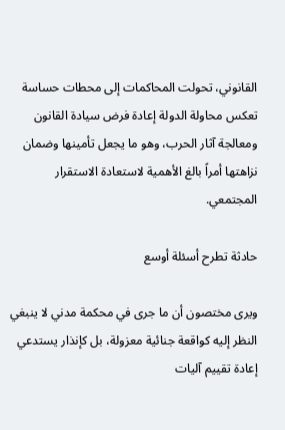القانوني، تحولت المحاكمات إلى محطات حساسة تعكس محاولة الدولة إعادة فرض سيادة القانون ومعالجة آثار الحرب، وهو ما يجعل تأمينها وضمان نزاهتها أمراً بالغ الأهمية لاستعادة الاستقرار المجتمعي.

حادثة تطرح أسئلة أوسع

ويرى مختصون أن ما جرى في محكمة مدني لا ينبغي النظر إليه كواقعة جنائية معزولة، بل كإنذار يستدعي إعادة تقييم آليات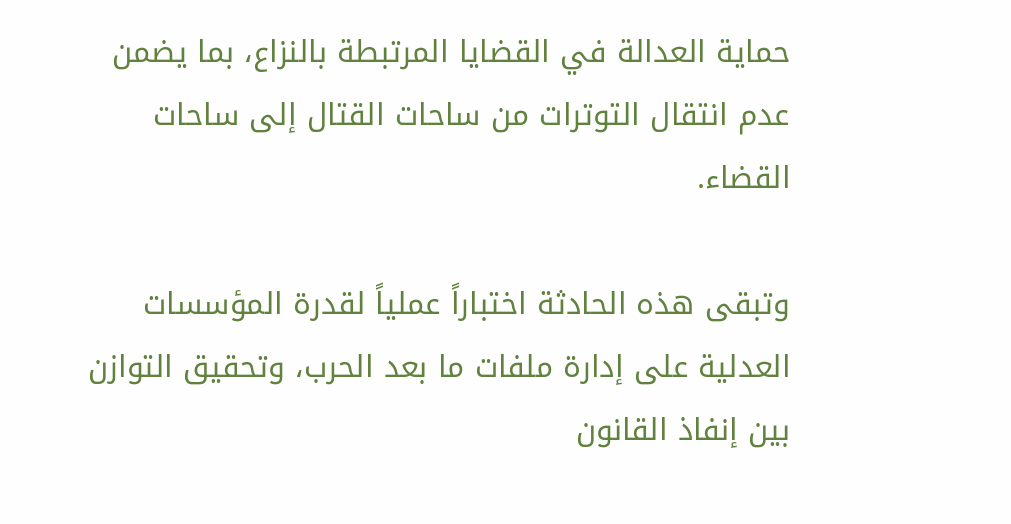حماية العدالة في القضايا المرتبطة بالنزاع، بما يضمن عدم انتقال التوترات من ساحات القتال إلى ساحات القضاء.

وتبقى هذه الحادثة اختباراً عملياً لقدرة المؤسسات العدلية على إدارة ملفات ما بعد الحرب، وتحقيق التوازن بين إنفاذ القانون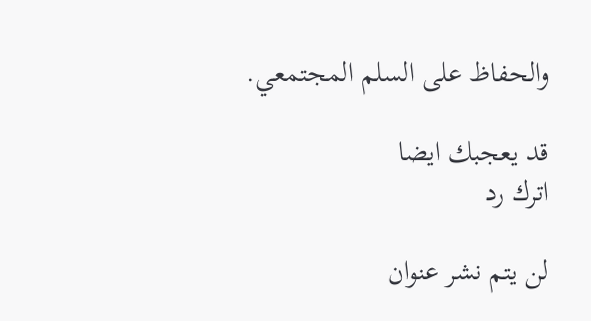والحفاظ على السلم المجتمعي.

قد يعجبك ايضا
اترك رد

لن يتم نشر عنوان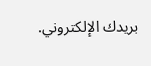بريدك الإلكتروني.